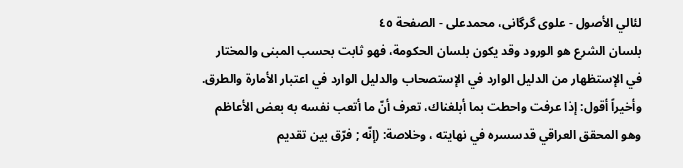لئالي الأصول - علوی گرگانی، محمدعلی - الصفحة ٤٥
بلسان الشرع هو الورود وقد يكون بلسان الحكومة، فهو ثابت بحسب المبنى والمختار في الإستظهار من الدليل الوارد في الإستصحاب والدليل الوارد في اعتبار الأمارة والطرق.
وأخيراً أقول: إذا عرفت واحطت بما أبلغناك، تعرف أنّ ما أتعب نفسه به بعض الأعاظم وهو المحقق العراقي قدسسره في نهايته ، وخلاصة: (إنّه ; فرّق بين تقديم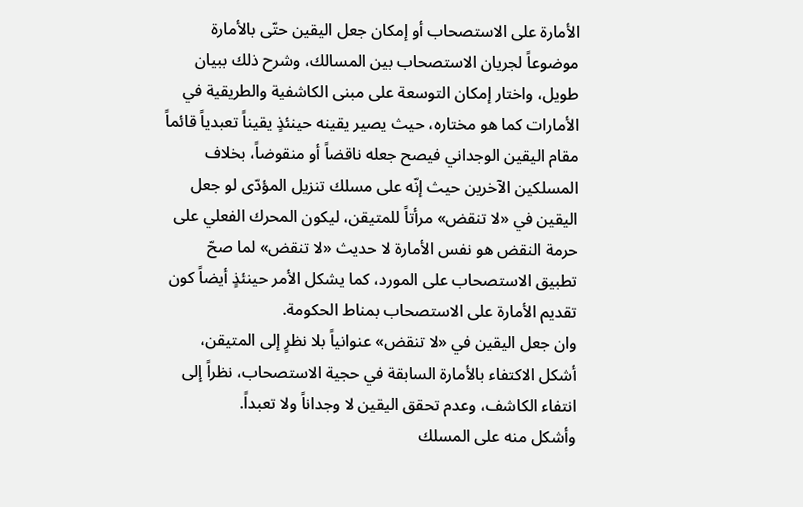الأمارة على الاستصحاب أو إمكان جعل اليقين حتّى بالأمارة موضوعاً لجريان الاستصحاب بين المسالك، وشرح ذلك ببيان طويل، واختار إمكان التوسعة على مبنى الكاشفية والطريقية في الأمارات كما هو مختاره، حيث يصير يقينه حينئذٍ يقيناً تعبدياً قائماً مقام اليقين الوجداني فيصح جعله ناقضاً أو منقوضاً، بخلاف المسلكين الآخرين حيث إنّه على مسلك تنزيل المؤدّى لو جعل اليقين في «لا تنقض» مرأتاً للمتيقن، ليكون المحرك الفعلي على حرمة النقض هو نفس الأمارة لا حديث «لا تنقض» لما صحّ تطبيق الاستصحاب على المورد، كما يشكل الأمر حينئذٍ أيضاً كون تقديم الأمارة على الاستصحاب بمناط الحكومة.
وان جعل اليقين في «لا تنقض» عنوانياً بلا نظرٍ إلى المتيقن، أشكل الاكتفاء بالأمارة السابقة في حجية الاستصحاب، نظراً إلى انتفاء الكاشف، وعدم تحقق اليقين لا وجداناً ولا تعبداً.
وأشكل منه على المسلك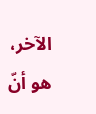الآخر، هو أنّ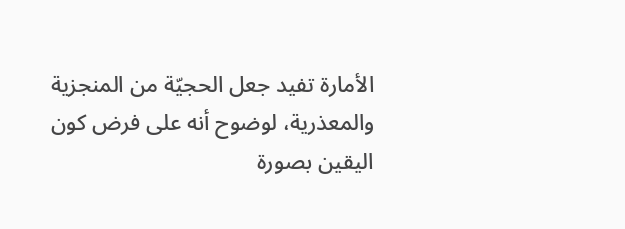الأمارة تفيد جعل الحجيّة من المنجزية والمعذرية، لوضوح أنه على فرض كون اليقين بصورة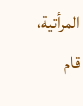المرأتية، قام